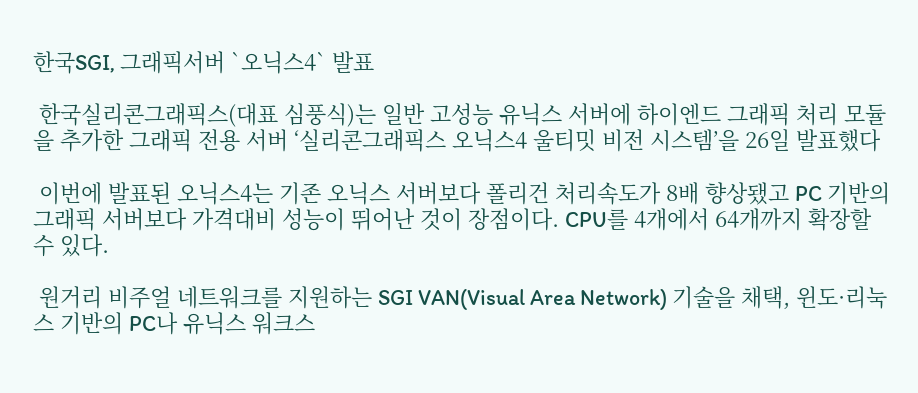한국SGI, 그래픽서버 `오닉스4` 발표

 한국실리콘그래픽스(대표 심풍식)는 일반 고성능 유닉스 서버에 하이엔드 그래픽 처리 모듈을 추가한 그래픽 전용 서버 ‘실리콘그래픽스 오닉스4 울티밋 비전 시스템’을 26일 발표했다

 이번에 발표된 오닉스4는 기존 오닉스 서버보다 폴리건 처리속도가 8배 향상됐고 PC 기반의 그래픽 서버보다 가격대비 성능이 뛰어난 것이 장점이다. CPU를 4개에서 64개까지 확장할 수 있다.

 원거리 비주얼 네트워크를 지원하는 SGI VAN(Visual Area Network) 기술을 채택, 윈도·리눅스 기반의 PC나 유닉스 워크스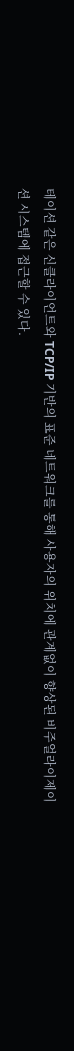테이션 같은 신클라이언트와 TCP/IP 기반의 표준 네트워크를 통해 사용자의 위치에 관계없이 향상된 비주얼라이제이션 시스템에 접근할 수 있다.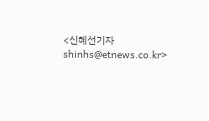<신혜선기자 shinhs@etnews.co.kr>